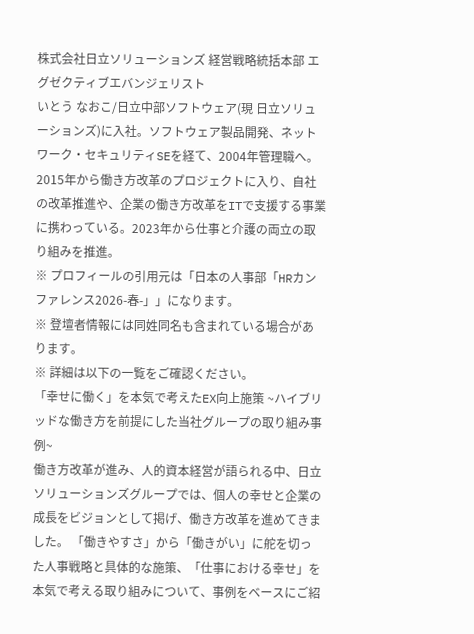株式会社日立ソリューションズ 経営戦略統括本部 エグゼクティブエバンジェリスト
いとう なおこ/日立中部ソフトウェア(現 日立ソリューションズ)に入社。ソフトウェア製品開発、ネットワーク・セキュリティSEを経て、2004年管理職へ。2015年から働き方改革のプロジェクトに入り、自社の改革推進や、企業の働き方改革をITで支援する事業に携わっている。2023年から仕事と介護の両立の取り組みを推進。
※ プロフィールの引用元は「日本の人事部「HRカンファレンス2026-春-」」になります。
※ 登壇者情報には同姓同名も含まれている場合があります。
※ 詳細は以下の一覧をご確認ください。
「幸せに働く」を本気で考えたEX向上施策 ~ハイブリッドな働き方を前提にした当社グループの取り組み事例~
働き方改革が進み、人的資本経営が語られる中、日立ソリューションズグループでは、個人の幸せと企業の成長をビジョンとして掲げ、働き方改革を進めてきました。 「働きやすさ」から「働きがい」に舵を切った人事戦略と具体的な施策、「仕事における幸せ」を本気で考える取り組みについて、事例をベースにご紹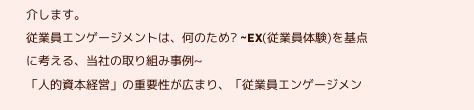介します。
従業員エンゲージメントは、何のため? ~EX(従業員体験)を基点に考える、当社の取り組み事例~
「人的資本経営」の重要性が広まり、「従業員エンゲージメン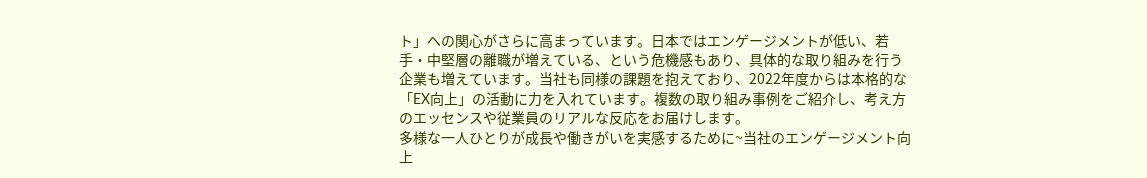ト」への関心がさらに高まっています。日本ではエンゲージメントが低い、若手・中堅層の離職が増えている、という危機感もあり、具体的な取り組みを行う企業も増えています。当社も同様の課題を抱えており、2022年度からは本格的な「EX向上」の活動に力を入れています。複数の取り組み事例をご紹介し、考え方のエッセンスや従業員のリアルな反応をお届けします。
多様な一人ひとりが成長や働きがいを実感するために~当社のエンゲージメント向上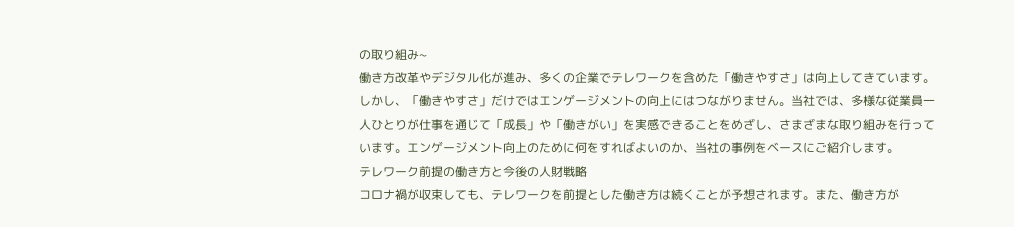の取り組み~
働き方改革やデジタル化が進み、多くの企業でテレワークを含めた「働きやすさ」は向上してきています。しかし、「働きやすさ」だけではエンゲージメントの向上にはつながりません。当社では、多様な従業員一人ひとりが仕事を通じて「成長」や「働きがい」を実感できることをめざし、さまざまな取り組みを行っています。エンゲージメント向上のために何をすればよいのか、当社の事例をベースにご紹介します。
テレワーク前提の働き方と今後の人財戦略
コロナ禍が収束しても、テレワークを前提とした働き方は続くことが予想されます。また、働き方が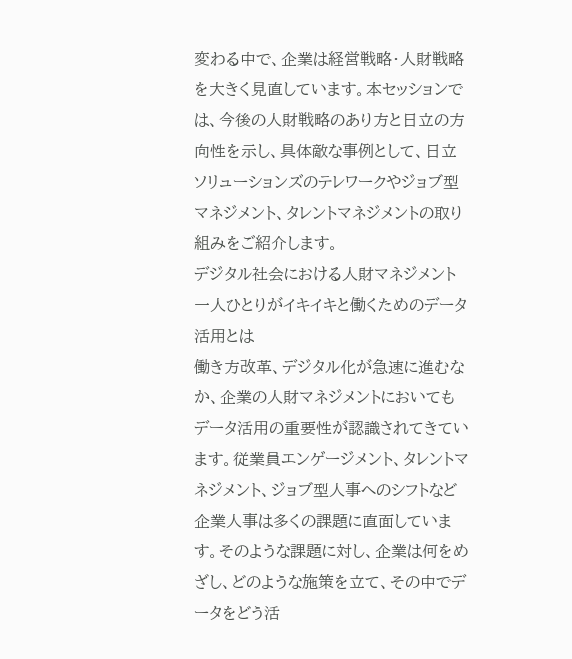変わる中で、企業は経営戦略・人財戦略を大きく見直しています。本セッションでは、今後の人財戦略のあり方と日立の方向性を示し、具体敵な事例として、日立ソリューションズのテレワークやジョブ型マネジメント、タレントマネジメントの取り組みをご紹介します。
デジタル社会における人財マネジメント 一人ひとりがイキイキと働くためのデータ活用とは
働き方改革、デジタル化が急速に進むなか、企業の人財マネジメントにおいてもデータ活用の重要性が認識されてきています。従業員エンゲージメント、タレントマネジメント、ジョブ型人事へのシフトなど企業人事は多くの課題に直面しています。そのような課題に対し、企業は何をめざし、どのような施策を立て、その中でデータをどう活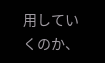用していくのか、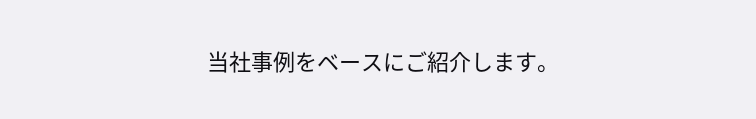当社事例をベースにご紹介します。